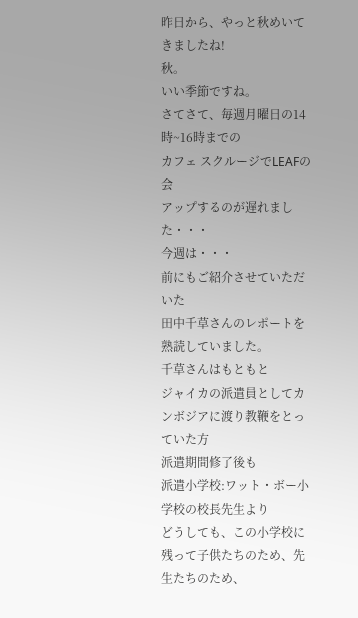昨日から、やっと秋めいてきましたね!
秋。
いい季節ですね。
さてさて、毎週月曜日の14時~16時までの
カフェ スクルージでLEAFの会
アップするのが遅れました・・・
今週は・・・
前にもご紹介させていただいた
田中千草さんのレポートを
熟読していました。
千草さんはもともと
ジャイカの派遣員としてカンボジアに渡り教鞭をとっていた方
派遣期間修了後も
派遣小学校:ワット・ボー小学校の校長先生より
どうしても、この小学校に残って子供たちのため、先生たちのため、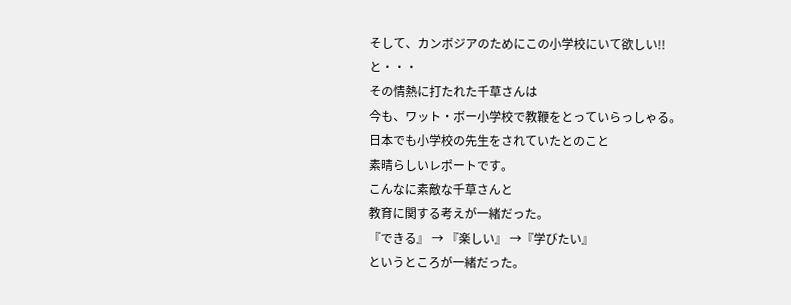そして、カンボジアのためにこの小学校にいて欲しい!!
と・・・
その情熱に打たれた千草さんは
今も、ワット・ボー小学校で教鞭をとっていらっしゃる。
日本でも小学校の先生をされていたとのこと
素晴らしいレポートです。
こんなに素敵な千草さんと
教育に関する考えが一緒だった。
『できる』 → 『楽しい』 →『学びたい』
というところが一緒だった。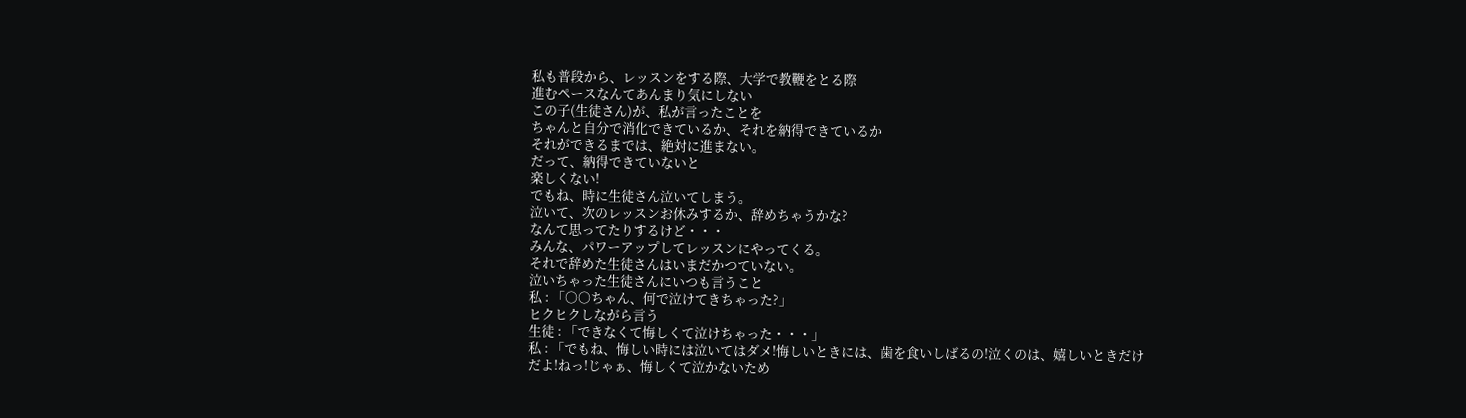私も普段から、レッスンをする際、大学で教鞭をとる際
進むペースなんてあんまり気にしない
この子(生徒さん)が、私が言ったことを
ちゃんと自分で消化できているか、それを納得できているか
それができるまでは、絶対に進まない。
だって、納得できていないと
楽しくない!
でもね、時に生徒さん泣いてしまう。
泣いて、次のレッスンお休みするか、辞めちゃうかな?
なんて思ってたりするけど・・・
みんな、パワーアップしてレッスンにやってくる。
それで辞めた生徒さんはいまだかつていない。
泣いちゃった生徒さんにいつも言うこと
私 : 「○○ちゃん、何で泣けてきちゃった?」
ヒクヒクしながら言う
生徒 : 「できなくて悔しくて泣けちゃった・・・」
私 : 「でもね、悔しい時には泣いてはダメ!悔しいときには、歯を食いしばるの!泣くのは、嬉しいときだけ
だよ!ねっ!じゃぁ、悔しくて泣かないため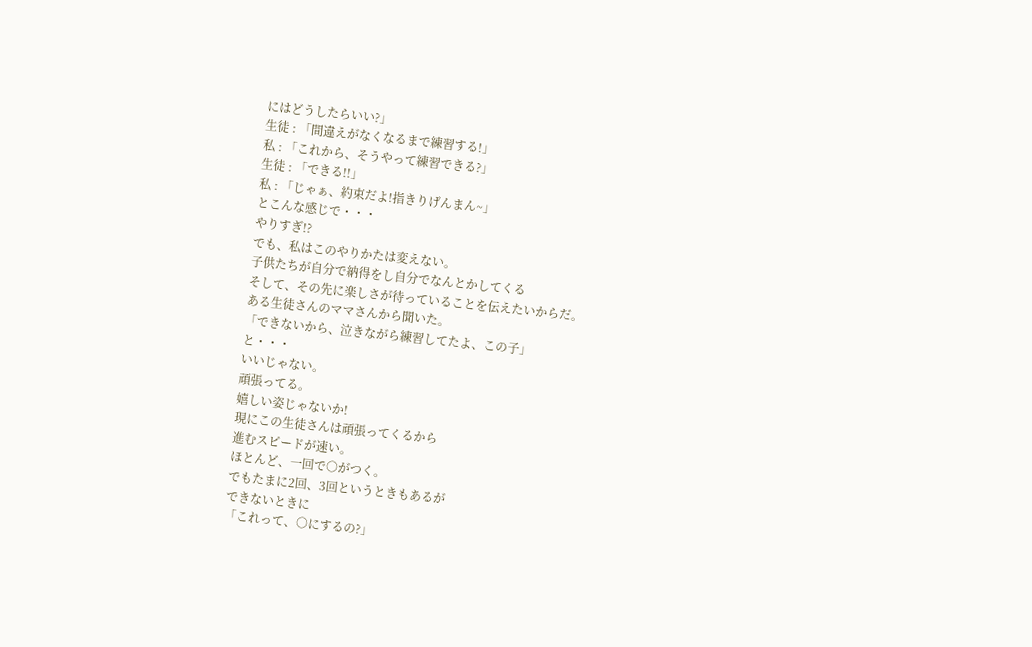にはどうしたらいい?」
生徒 : 「間違えがなくなるまで練習する!」
私 : 「これから、そうやって練習できる?」
生徒 : 「できる!!」
私 : 「じゃぁ、約束だよ!指きりげんまん~」
とこんな感じで・・・
やりすぎ!?
でも、私はこのやりかたは変えない。
子供たちが自分で納得をし自分でなんとかしてくる
そして、その先に楽しさが待っていることを伝えたいからだ。
ある生徒さんのママさんから聞いた。
「できないから、泣きながら練習してたよ、この子」
と・・・
いいじゃない。
頑張ってる。
嬉しい姿じゃないか!
現にこの生徒さんは頑張ってくるから
進むスピードが速い。
ほとんど、一回で○がつく。
でもたまに2回、3回というときもあるが
できないときに
「これって、○にするの?」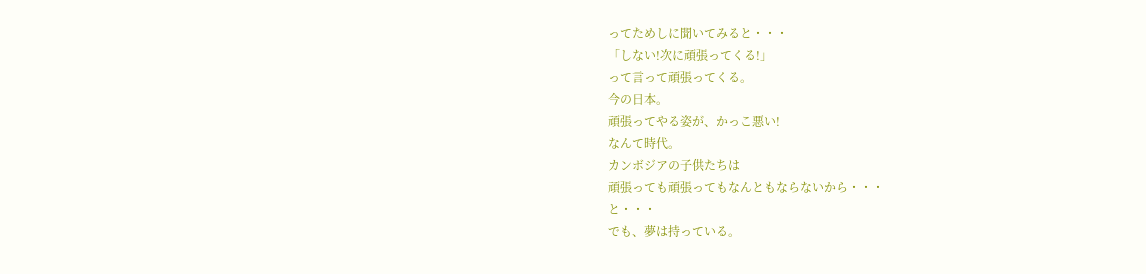ってためしに聞いてみると・・・
「しない!次に頑張ってくる!」
って言って頑張ってくる。
今の日本。
頑張ってやる姿が、かっこ悪い!
なんて時代。
カンボジアの子供たちは
頑張っても頑張ってもなんともならないから・・・
と・・・
でも、夢は持っている。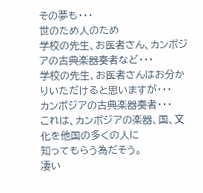その夢も・・・
世のため人のため
学校の先生、お医者さん、カンボジアの古典楽器奏者など・・・
学校の先生、お医者さんはお分かりいただけると思いますが・・・
カンボジアの古典楽器奏者・・・
これは、カンボジアの楽器、国、文化を他国の多くの人に
知ってもらう為だそう。
凄い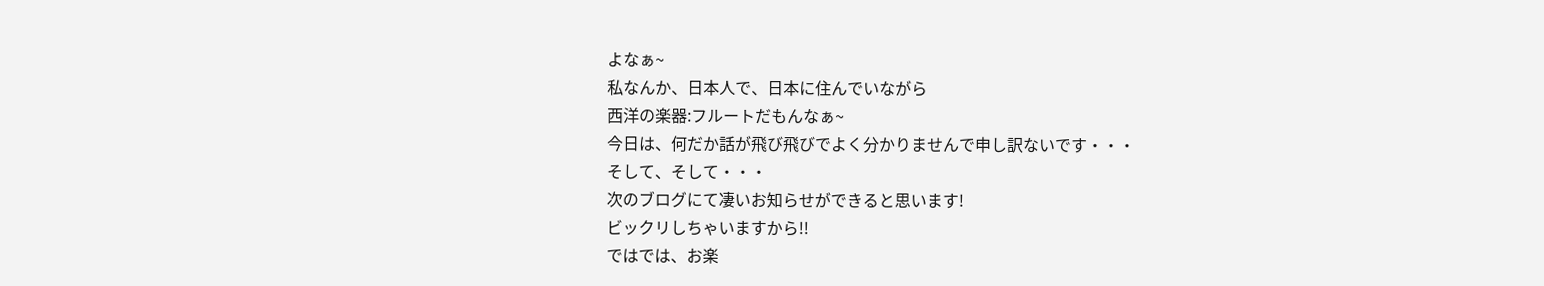よなぁ~
私なんか、日本人で、日本に住んでいながら
西洋の楽器:フルートだもんなぁ~
今日は、何だか話が飛び飛びでよく分かりませんで申し訳ないです・・・
そして、そして・・・
次のブログにて凄いお知らせができると思います!
ビックリしちゃいますから!!
ではでは、お楽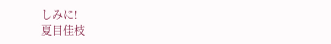しみに!
夏目佳枝